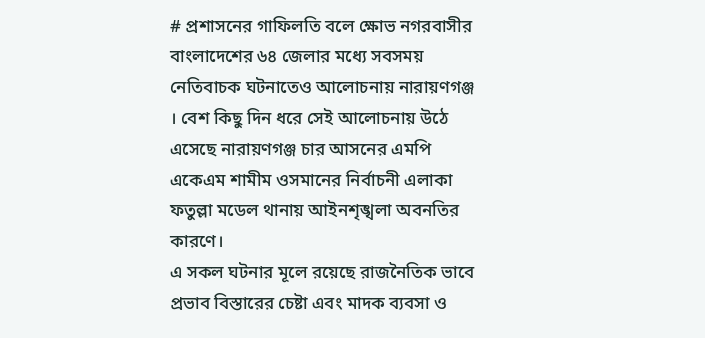# প্রশাসনের গাফিলতি বলে ক্ষোভ নগরবাসীর
বাংলাদেশের ৬৪ জেলার মধ্যে সবসময় নেতিবাচক ঘটনাতেও আলোচনায় নারায়ণগঞ্জ । বেশ কিছু দিন ধরে সেই আলোচনায় উঠে এসেছে নারায়ণগঞ্জ চার আসনের এমপি একেএম শামীম ওসমানের নির্বাচনী এলাকা ফতুল্লা মডেল থানায় আইনশৃঙ্খলা অবনতির কারণে।
এ সকল ঘটনার মূলে রয়েছে রাজনৈতিক ভাবে প্রভাব বিস্তারের চেষ্টা এবং মাদক ব্যবসা ও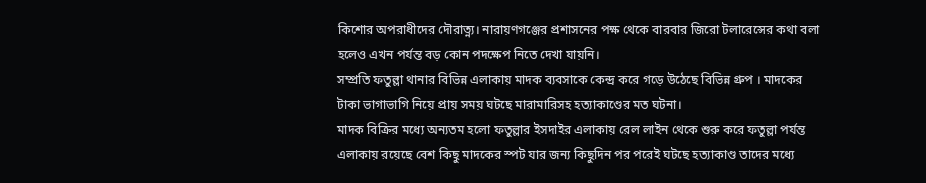কিশোর অপরাধীদের দৌরাত্ন্য। নারায়ণগঞ্জের প্রশাসনের পক্ষ থেকে বারবার জিরো টলারেন্সের কথা বলা হলেও এখন পর্যন্ত বড় কোন পদক্ষেপ নিতে দেখা যায়নি।
সম্প্রতি ফতুল্লা থানার বিভিন্ন এলাকায় মাদক ব্যবসাকে কেন্দ্র করে গড়ে উঠেছে বিভিন্ন গ্রুপ । মাদকের টাকা ভাগাভাগি নিয়ে প্রায় সময় ঘটছে মারামারিসহ হত্যাকাণ্ডের মত ঘটনা।
মাদক বিক্রির মধ্যে অন্যতম হলো ফতুল্লার ইসদাইর এলাকায় রেল লাইন থেকে শুরু করে ফতুল্লা পর্যন্ত এলাকায় রয়েছে বেশ কিছু মাদকের স্পট যার জন্য কিছুদিন পর পরেই ঘটছে হত্যাকাণ্ড তাদের মধ্যে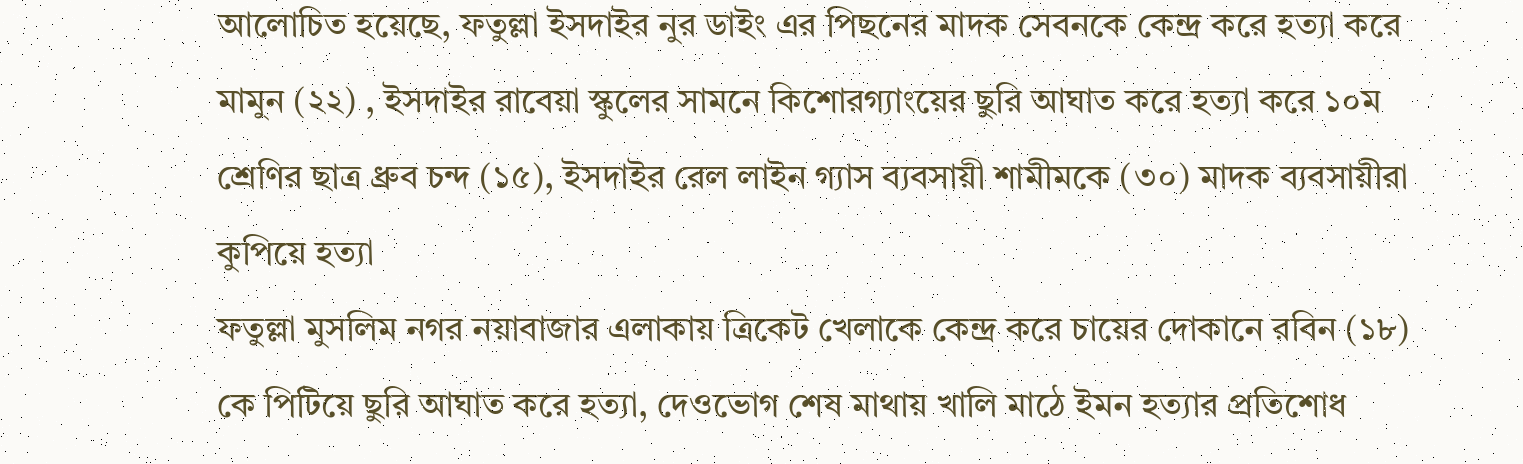আলোচিত হয়েছে, ফতুল্লা ইসদাইর নুর ডাইং এর পিছনের মাদক সেবনকে কেন্দ্র করে হত্যা করে মামুন (২২) , ইসদাইর রাবেয়া স্কুলের সামনে কিশোরগ্যাংয়ের ছুরি আঘাত করে হত্যা করে ১০ম শ্রেণির ছাত্র ধ্রুব চন্দ (১৫), ইসদাইর রেল লাইন গ্যাস ব্যবসায়ী শামীমকে (৩০) মাদক ব্যবসায়ীরা কুপিয়ে হত্যা
ফতুল্লা মুসলিম নগর নয়াবাজার এলাকায় ত্রিকেট খেলাকে কেন্দ্র করে চায়ের দোকানে রবিন (১৮) কে পিটিয়ে ছুরি আঘাত করে হত্যা, দেওভোগ শেষ মাথায় খালি মাঠে ইমন হত্যার প্রতিশোধ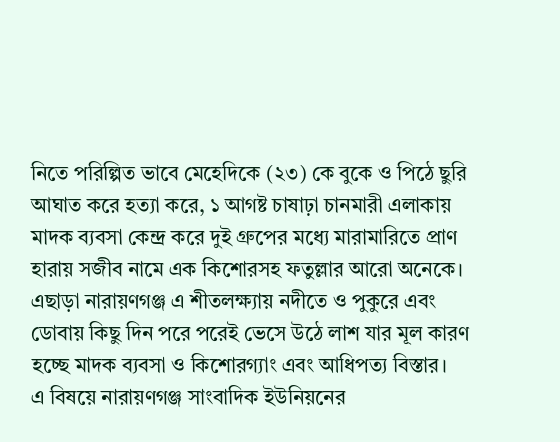নিতে পরিল্পিত ভাবে মেহেদিকে (২৩) কে বুকে ও পিঠে ছুরি আঘাত করে হত্যা করে, ১ আগষ্ট চাষাঢ়া চানমারী এলাকায় মাদক ব্যবসা কেন্দ্র করে দুই গ্রুপের মধ্যে মারামারিতে প্রাণ হারায় সজীব নামে এক কিশোরসহ ফতুল্লার আরো অনেকে।
এছাড়া নারায়ণগঞ্জ এ শীতলক্ষ্যায় নদীতে ও পুকুরে এবং ডোবায় কিছু দিন পরে পরেই ভেসে উঠে লাশ যার মূল কারণ হচ্ছে মাদক ব্যবসা ও কিশোরগ্যাং এবং আধিপত্য বিস্তার।
এ বিষয়ে নারায়ণগঞ্জ সাংবাদিক ইউনিয়নের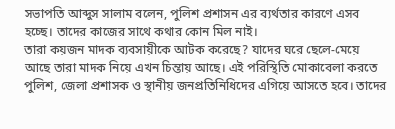সভাপতি আব্দুস সালাম বলেন, পুলিশ প্রশাসন এর ব্যর্থতার কারণে এসব হচ্ছে। তাদের কাজের সাথে কথার কোন মিল নাই।
তারা কয়জন মাদক ব্যবসায়ীকে আটক করেছে? যাদের ঘরে ছেলে-মেয়ে আছে তারা মাদক নিয়ে এখন চিন্তায় আছে। এই পরিস্থিতি মোকাবেলা করতে পুলিশ, জেলা প্রশাসক ও স্থানীয় জনপ্রতিনিধিদের এগিয়ে আসতে হবে। তাদের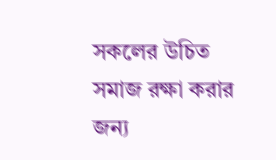সকলের উচিত সমাজ রক্ষা করার জন্য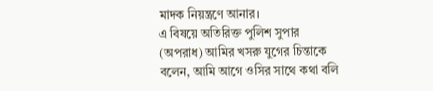মাদক নিয়ন্ত্রণে আনার।
এ বিষয়ে অতিরিক্ত পুলিশ সুপার (অপরাধ) আমির খসরু যুগের চিন্তাকে বলেন, আমি আগে ওসির সাথে কথা বলি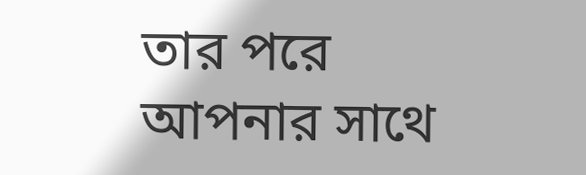তার পরে আপনার সাথে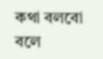কথা বলবো বলে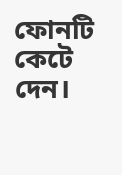ফোনটি কেটে দেন।